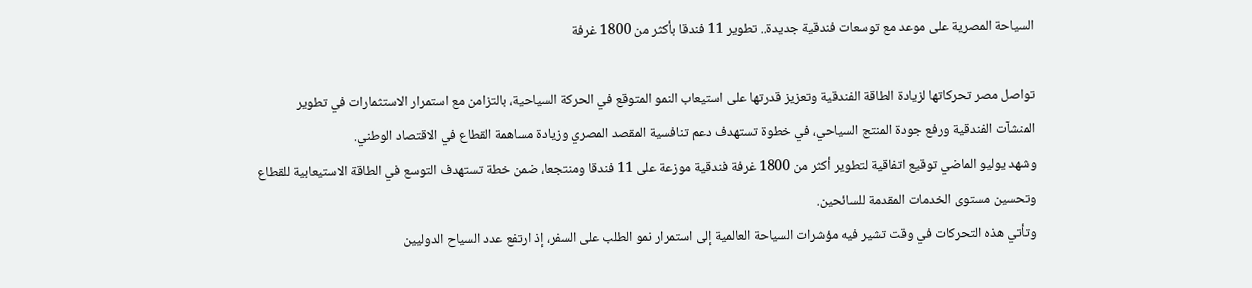السياحة المصرية على موعد مع توسعات فندقية جديدة.. تطوير 11 فندقا بأكثر من 1800 غرفة

تواصل مصر تحركاتها لزيادة الطاقة الفندقية وتعزيز قدرتها على استيعاب النمو المتوقع في الحركة السياحية، بالتزامن مع استمرار الاستثمارات في تطوير المنشآت الفندقية ورفع جودة المنتج السياحي، في خطوة تستهدف دعم تنافسية المقصد المصري وزيادة مساهمة القطاع في الاقتصاد الوطني.
وشهد يوليو الماضي توقيع اتفاقية لتطوير أكثر من 1800 غرفة فندقية موزعة على 11 فندقا ومنتجعا، ضمن خطة تستهدف التوسع في الطاقة الاستيعابية للقطاع وتحسين مستوى الخدمات المقدمة للسائحين.
وتأتي هذه التحركات في وقت تشير فيه مؤشرات السياحة العالمية إلى استمرار نمو الطلب على السفر، إذ ارتفع عدد السياح الدوليين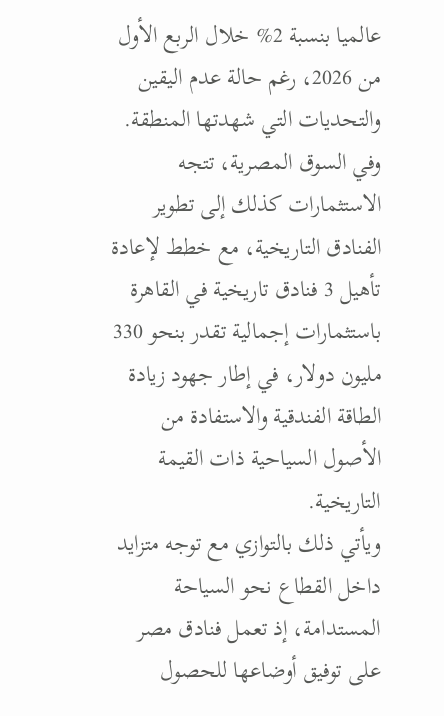عالميا بنسبة 2% خلال الربع الأول من 2026، رغم حالة عدم اليقين والتحديات التي شهدتها المنطقة.
وفي السوق المصرية، تتجه الاستثمارات كذلك إلى تطوير الفنادق التاريخية، مع خطط لإعادة تأهيل 3 فنادق تاريخية في القاهرة باستثمارات إجمالية تقدر بنحو 330 مليون دولار، في إطار جهود زيادة الطاقة الفندقية والاستفادة من الأصول السياحية ذات القيمة التاريخية.
ويأتي ذلك بالتوازي مع توجه متزايد داخل القطاع نحو السياحة المستدامة، إذ تعمل فنادق مصر على توفيق أوضاعها للحصول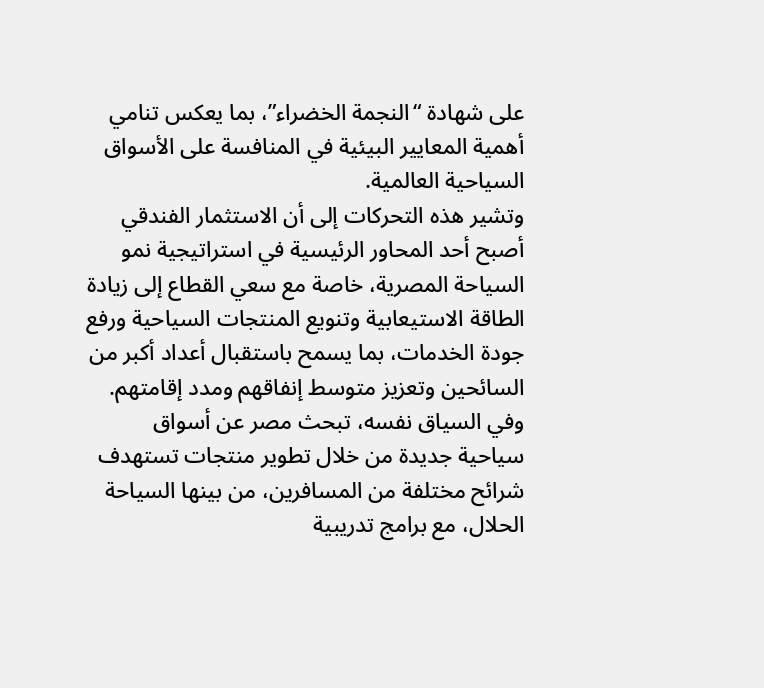على شهادة “النجمة الخضراء”، بما يعكس تنامي أهمية المعايير البيئية في المنافسة على الأسواق السياحية العالمية.
وتشير هذه التحركات إلى أن الاستثمار الفندقي أصبح أحد المحاور الرئيسية في استراتيجية نمو السياحة المصرية، خاصة مع سعي القطاع إلى زيادة الطاقة الاستيعابية وتنويع المنتجات السياحية ورفع جودة الخدمات، بما يسمح باستقبال أعداد أكبر من السائحين وتعزيز متوسط إنفاقهم ومدد إقامتهم.
وفي السياق نفسه، تبحث مصر عن أسواق سياحية جديدة من خلال تطوير منتجات تستهدف شرائح مختلفة من المسافرين، من بينها السياحة الحلال، مع برامج تدريبية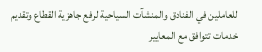للعاملين في الفنادق والمنشآت السياحية لرفع جاهزية القطاع وتقديم خدمات تتوافق مع المعايير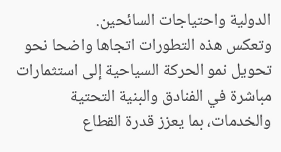الدولية واحتياجات السائحين.
وتعكس هذه التطورات اتجاها واضحا نحو تحويل نمو الحركة السياحية إلى استثمارات مباشرة في الفنادق والبنية التحتية والخدمات، بما يعزز قدرة القطاع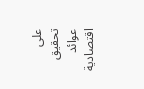على تحقيق عوائد اقتصادية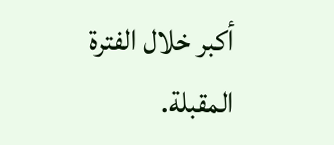أكبر خلال الفترة المقبلة.